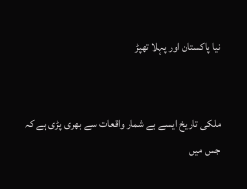نیا پاکستان اور پہلا تھپڑ


ملکی تاریخ ایسے بے شمار واقعات سے بھری پڑی ہے کہ جس میں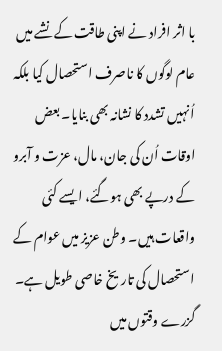با اثر افراد نے اپنی طاقت کے نشے میں عام لوگوں کا ناصرف استحصال کیا بلکہ اُنہیں تشدد کا نشانہ بھی بنایا۔ بعض اوقات اُن کی جان، مال، عزت و آبرو کے درپے بھی ہوگئے، ایسے کئی واقعات ہیں۔ وطن عزیز میں عوام کے استحصال کی تاریخ خاصی طویل ہے۔ گزرے وقتوں میں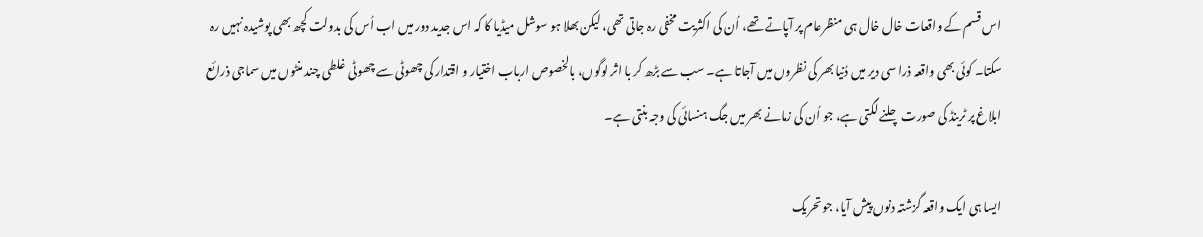اس قسم کے واقعات خال خال ہی منظرعام پر آپاتے تھے، اُن کی اکثریت مخفی رہ جاتی تھی، لیکن بھلا ہو سوشل میڈیا کا کہ اس جدید دور میں اب اُس کی بدولت کچھ بھی پوشیدہ نہیں رہ سکتا۔ کوئی بھی واقعہ ذرا سی دیر میں دُنیا بھر کی نظروں میں آجاتا ہے۔ سب سے بڑھ کر با اثر لوگوں، بالخصوص ارباب اختیار و اقتدار کی چھوٹی سے چھوٹی غلطی چند منٹوں میں سماجی ذرائع ابلاغ پر ٹرینڈ کی صورت چلنے لگتی ہے، جو اُن کی زمانے بھر میں جگ ہنسائی کی وجہ بنتی ہے۔

ایسا ہی ایک واقعہ گزشتہ دنوں پیش آیا، جو تحریک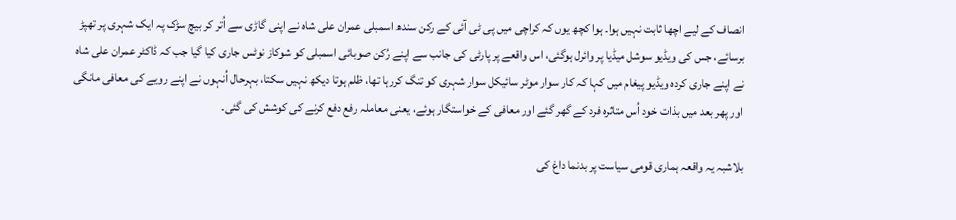انصاف کے لیے اچھا ثابت نہیں ہوا۔ ہوا کچھ یوں کہ کراچی میں پی ٹی آئی کے رکن سندھ اسمبلی عمران علی شاہ نے اپنی گاڑی سے اُتر کر بیچ سڑک پہ ایک شہری پر تھپڑ برسائے، جس کی ویڈیو سوشل میڈیا پر وائرل ہوگئی، اس واقعے پر پارٹی کی جانب سے اپنے رُکن صوبائی اسمبلی کو شوکاز نوٹس جاری کیا گیا جب کہ ڈاکٹر عمران علی شاہ نے اپنے جاری کردہ ویڈیو پیغام میں کہا کہ کار سوار موٹر سائیکل سوار شہری کو تنگ کررہا تھا، ظلم ہوتا دیکھ نہیں سکتا، بہرحال اُنہوں نے اپنے رویے کی معافی مانگی اور پھر بعد میں بذات خود اُس متاثرہ فرد کے گھر گئے اور معافی کے خواستگار ہوئے، یعنی معاملہ رفع دفع کرنے کی کوشش کی گئی۔

بلاشبہ یہ واقعہ ہماری قومی سیاست پر بدنما داغ کی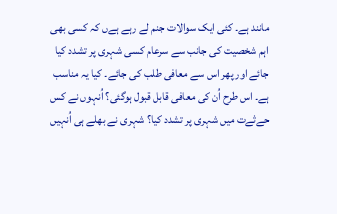مانند ہے۔ کئی ایک سوالات جنم لے رہے ہےں کہ کسی بھی اہم شخصیت کی جانب سے سرعام کسی شہری پر تشدد کیا جائے اور پھر اس سے معافی طلب کی جائے۔ کیا یہ مناسب ہے۔ اس طرح اُن کی معافی قابل قبول ہوگئی؟ اُنہوں نے کس حےثےت میں شہری پر تشدد کیا؟ شہری نے بھلے ہی اُنہیں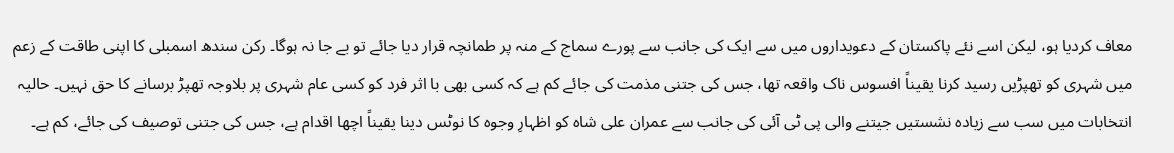معاف کردیا ہو، لیکن اسے نئے پاکستان کے دعویداروں میں سے ایک کی جانب سے پورے سماج کے منہ پر طمانچہ قرار دیا جائے تو بے جا نہ ہوگا۔ رکن سندھ اسمبلی کا اپنی طاقت کے زعم میں شہری کو تھپڑیں رسید کرنا یقیناً افسوس ناک واقعہ تھا، جس کی جتنی مذمت کی جائے کم ہے کہ کسی بھی با اثر فرد کو کسی عام شہری پر بلاوجہ تھپڑ برسانے کا حق نہیں۔ حالیہ انتخابات میں سب سے زیادہ نشستیں جیتنے والی پی ٹی آئی کی جانب سے عمران علی شاہ کو اظہارِ وجوہ کا نوٹس دینا یقیناً اچھا اقدام ہے، جس کی جتنی توصیف کی جائے، کم ہے۔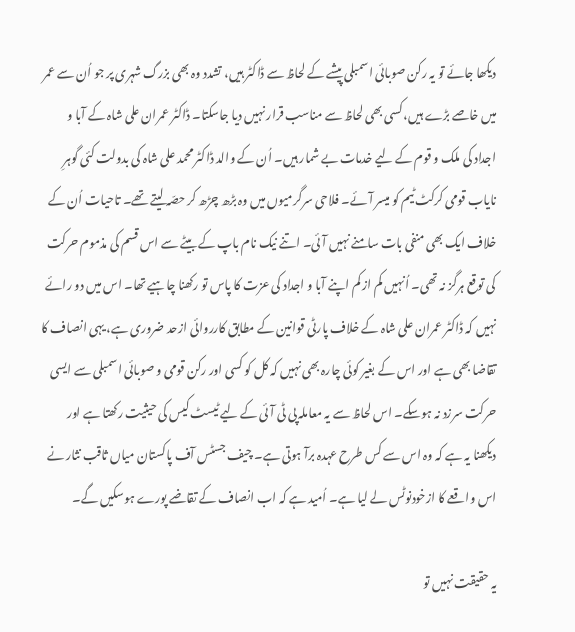دیکھا جائے تو یہ رکن صوبائی اسمبلی پیشے کے لحاظ سے ڈاکٹر ہیں، تشدد وہ بھی بزرگ شہری پر جو اُن سے عمر میں خاصے بڑے ہیں، کسی بھی لحاظ سے مناسب قرار نہیں دیا جاسکتا۔ ڈاکٹر عمران علی شاہ کے آبا و اجداد کی ملک و قوم کے لیے خدمات بے شمار ہیں۔ اُن کے والد ڈاکٹر محمد علی شاہ کی بدولت کئی گوہرِ نایاب قومی کرکٹ ٹیم کو میسر آئے۔ فلاحی سرگرمیوں میں وہ بڑھ چڑھ کر حصّہ لیتے تھے۔ تاحیات اُن کے خلاف ایک بھی منفی بات سامنے نہیں آئی۔ اتنے نیک نام باپ کے بیٹے سے اس قسم کی مذموم حرکت کی توقع ہرگز نہ تھی۔ اُنہیں کم از کم اپنے آبا و اجداد کی عزت کا پاس تو رکھنا چاہیے تھا۔ اس میں دو رائے نہیں کہ ڈاکٹر عمران علی شاہ کے خلاف پارٹی قوانین کے مطابق کارروائی ازحد ضروری ہے، یہی انصاف کا تقاضا بھی ہے اور اس کے بغیر کوئی چارہ بھی نہیں کہ کل کو کسی اور رکن قومی و صوبائی اسمبلی سے ایسی حرکت سرزد نہ ہوسکے۔ اس لحاظ سے یہ معاملہ پی ٹی آئی کے لیے ٹیسٹ کیس کی حیثیت رکھتا ہے اور دیکھنا یہ ہے کہ وہ اس سے کس طرح عہدہ برآ ہوتی ہے۔ چیف جسٹس آف پاکستان میاں ثاقب نثار نے اس واقعے کا ازخودنوٹس لے لیا ہے۔ اُمید ہے کہ اب انصاف کے تقاضے پورے ہوسکیں گے۔

یہ حقیقت نہیں تو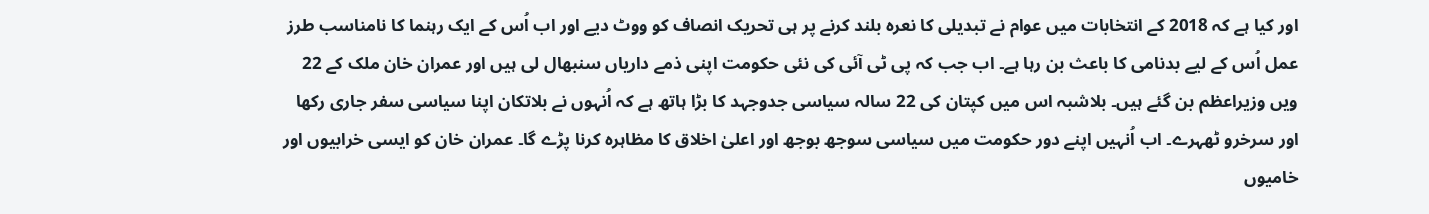اور کیا ہے کہ 2018 کے انتخابات میں عوام نے تبدیلی کا نعرہ بلند کرنے پر ہی تحریک انصاف کو ووٹ دیے اور اب اُس کے ایک رہنما کا نامناسب طرز عمل اُس کے لیے بدنامی کا باعث بن رہا ہے۔ اب جب کہ پی ٹی آئی کی نئی حکومت اپنی ذمے داریاں سنبھال لی ہیں اور عمران خان ملک کے 22 ویں وزیراعظم بن گئے ہیں۔ بلاشبہ اس میں کپتان کی 22 سالہ سیاسی جدوجہد کا بڑا ہاتھ ہے کہ اُنہوں نے بلاتکان اپنا سیاسی سفر جاری رکھا اور سرخرو ٹھہرے۔ اب اُنہیں اپنے دور حکومت میں سیاسی سوجھ بوجھ اور اعلیٰ اخلاق کا مظاہرہ کرنا پڑے گا۔ عمران خان کو ایسی خرابیوں اور خامیوں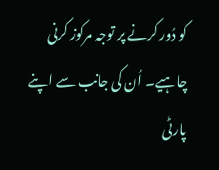کو دُور کرنے پر توجہ مرکوز کرنی چاہیے۔ اُن کی جانب سے اپنے پارٹی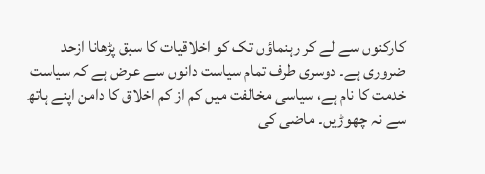کارکنوں سے لے کر رہنماؤں تک کو اخلاقیات کا سبق پڑھانا ازحد ضروری ہے۔ دوسری طرف تمام سیاست دانوں سے عرض ہے کہ سیاست خدمت کا نام ہے، سیاسی مخالفت میں کم از کم اخلاق کا دامن اپنے ہاتھ سے نہ چھوڑیں۔ ماضی کی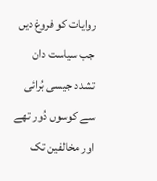روایات کو فروغ دیں جب سیاست دان تشدد جیسی بُرائی سے کوسوں دُور تھے اور مخالفین تک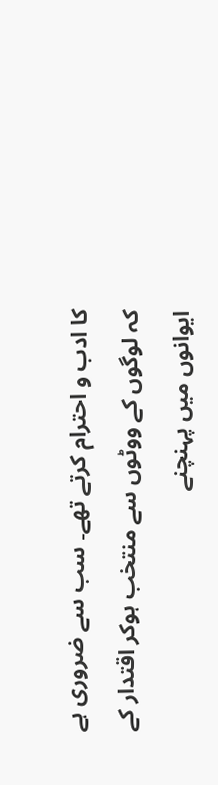کا ادب و احترام کرتے تھے۔ سب سے ضروری ہے کہ لوگوں کے ووٹوں سے منتخب ہوکر اقتدار کے ایوانوں میں پہنچنے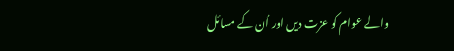والے عوام کو عزت دیں اور اُن کے مسائل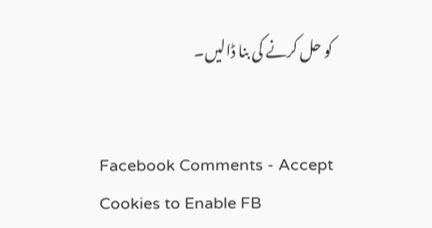کو حل کرنے کی بنا ڈالیں۔


Facebook Comments - Accept Cookies to Enable FB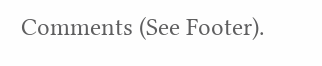Comments (See Footer).